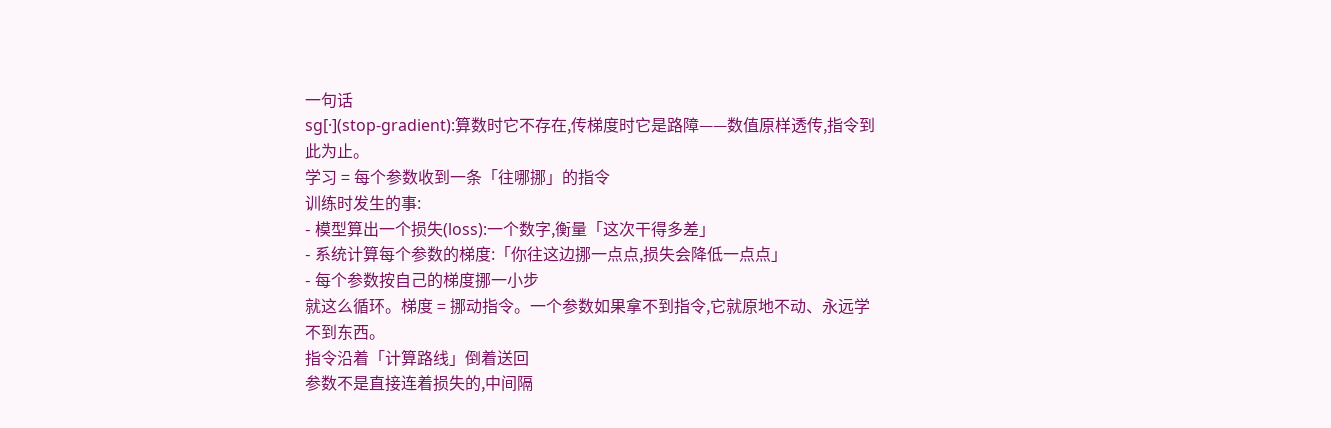一句话
sg[·](stop-gradient):算数时它不存在,传梯度时它是路障——数值原样透传,指令到此为止。
学习 = 每个参数收到一条「往哪挪」的指令
训练时发生的事:
- 模型算出一个损失(loss):一个数字,衡量「这次干得多差」
- 系统计算每个参数的梯度:「你往这边挪一点点,损失会降低一点点」
- 每个参数按自己的梯度挪一小步
就这么循环。梯度 = 挪动指令。一个参数如果拿不到指令,它就原地不动、永远学不到东西。
指令沿着「计算路线」倒着送回
参数不是直接连着损失的,中间隔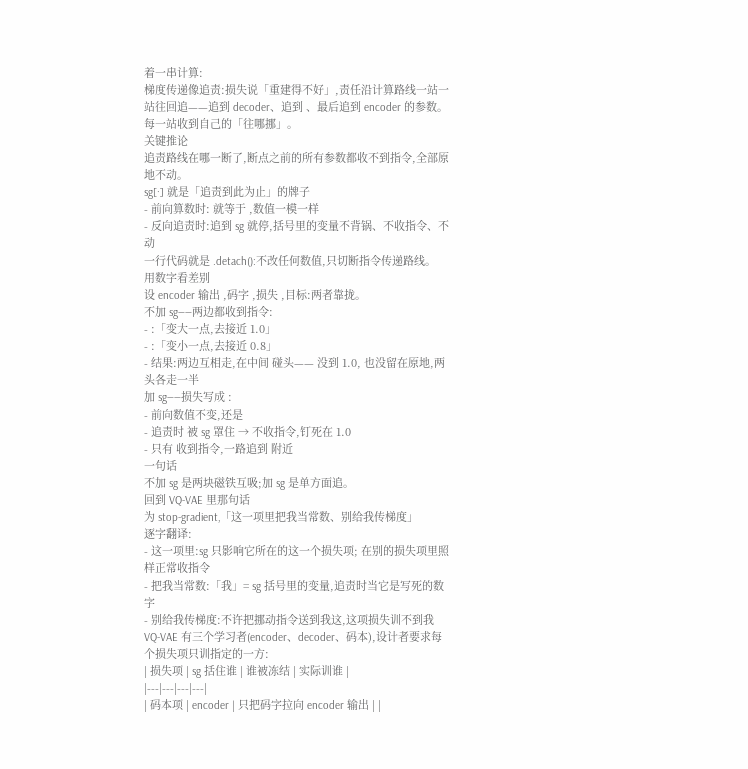着一串计算:
梯度传递像追责:损失说「重建得不好」,责任沿计算路线一站一站往回追——追到 decoder、追到 、最后追到 encoder 的参数。每一站收到自己的「往哪挪」。
关键推论
追责路线在哪一断了,断点之前的所有参数都收不到指令,全部原地不动。
sg[·] 就是「追责到此为止」的牌子
- 前向算数时: 就等于 ,数值一模一样
- 反向追责时:追到 sg 就停,括号里的变量不背锅、不收指令、不动
一行代码就是 .detach():不改任何数值,只切断指令传递路线。
用数字看差别
设 encoder 输出 ,码字 ,损失 ,目标:两者靠拢。
不加 sg——两边都收到指令:
- :「变大一点,去接近 1.0」
- :「变小一点,去接近 0.8」
- 结果:两边互相走,在中间 碰头—— 没到 1.0, 也没留在原地,两头各走一半
加 sg——损失写成 :
- 前向数值不变,还是
- 追责时 被 sg 罩住 → 不收指令,钉死在 1.0
- 只有 收到指令,一路追到 附近
一句话
不加 sg 是两块磁铁互吸;加 sg 是单方面追。
回到 VQ-VAE 里那句话
为 stop-gradient,「这一项里把我当常数、别给我传梯度」
逐字翻译:
- 这一项里:sg 只影响它所在的这一个损失项; 在别的损失项里照样正常收指令
- 把我当常数:「我」= sg 括号里的变量,追责时当它是写死的数字
- 别给我传梯度:不许把挪动指令送到我这,这项损失训不到我
VQ-VAE 有三个学习者(encoder、decoder、码本),设计者要求每个损失项只训指定的一方:
| 损失项 | sg 括住谁 | 谁被冻结 | 实际训谁 |
|---|---|---|---|
| 码本项 | encoder | 只把码字拉向 encoder 输出 | |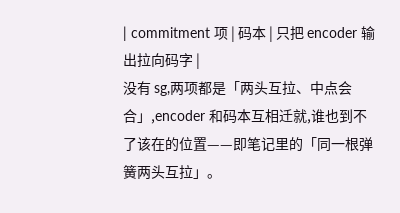| commitment 项 | 码本 | 只把 encoder 输出拉向码字 |
没有 sg,两项都是「两头互拉、中点会合」,encoder 和码本互相迁就,谁也到不了该在的位置——即笔记里的「同一根弹簧两头互拉」。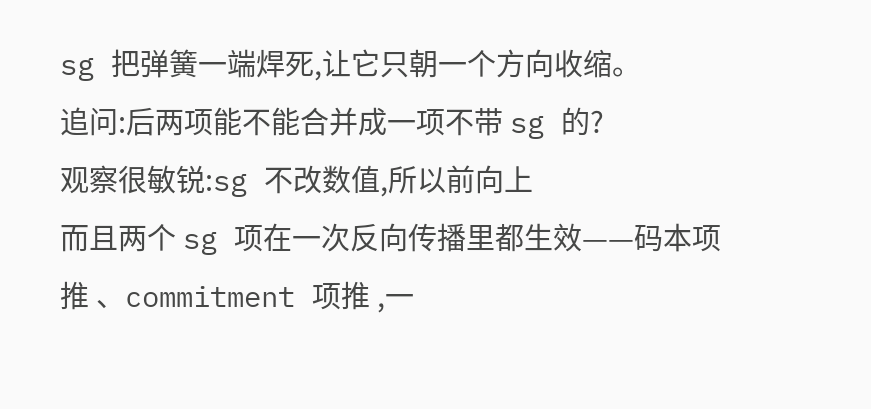sg 把弹簧一端焊死,让它只朝一个方向收缩。
追问:后两项能不能合并成一项不带 sg 的?
观察很敏锐:sg 不改数值,所以前向上
而且两个 sg 项在一次反向传播里都生效——码本项推 、commitment 项推 ,一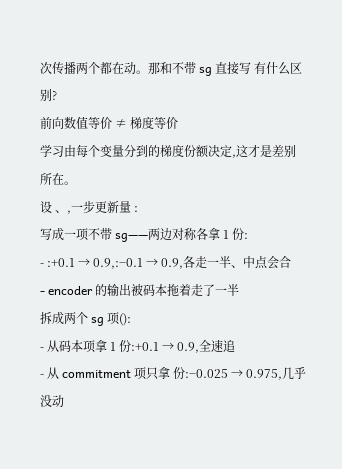次传播两个都在动。那和不带 sg 直接写 有什么区别?
前向数值等价 ≠ 梯度等价
学习由每个变量分到的梯度份额决定,这才是差别所在。
设 、,一步更新量 :
写成一项不带 sg——两边对称各拿 1 份:
- :+0.1 → 0.9,:−0.1 → 0.9,各走一半、中点会合
- encoder 的输出被码本拖着走了一半
拆成两个 sg 项():
- 从码本项拿 1 份:+0.1 → 0.9,全速追
- 从 commitment 项只拿 份:−0.025 → 0.975,几乎没动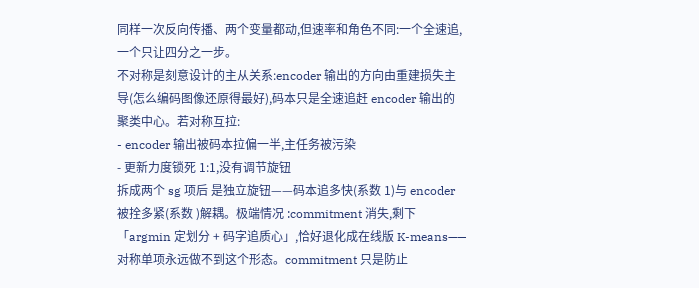同样一次反向传播、两个变量都动,但速率和角色不同:一个全速追,一个只让四分之一步。
不对称是刻意设计的主从关系:encoder 输出的方向由重建损失主导(怎么编码图像还原得最好),码本只是全速追赶 encoder 输出的聚类中心。若对称互拉:
- encoder 输出被码本拉偏一半,主任务被污染
- 更新力度锁死 1:1,没有调节旋钮
拆成两个 sg 项后 是独立旋钮——码本追多快(系数 1)与 encoder 被拴多紧(系数 )解耦。极端情况 :commitment 消失,剩下「argmin 定划分 + 码字追质心」,恰好退化成在线版 K-means——对称单项永远做不到这个形态。commitment 只是防止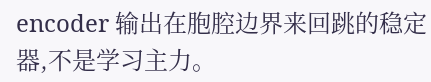encoder 输出在胞腔边界来回跳的稳定器,不是学习主力。